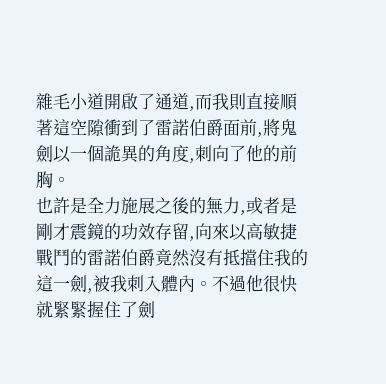雜毛小道開啟了通道,而我則直接順著這空隙衝到了雷諾伯爵面前,將鬼劍以一個詭異的角度,刺向了他的前胸。
也許是全力施展之後的無力,或者是剛才震鏡的功效存留,向來以高敏捷戰鬥的雷諾伯爵竟然沒有抵擋住我的這一劍,被我刺入體內。不過他很快就緊緊握住了劍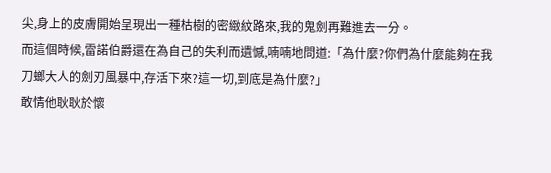尖,身上的皮膚開始呈現出一種枯樹的密緻紋路來,我的鬼劍再難進去一分。
而這個時候,雷諾伯爵還在為自己的失利而遺憾,喃喃地問道:「為什麼?你們為什麼能夠在我刀螂大人的劍刃風暴中,存活下來?這一切,到底是為什麼?」
敢情他耿耿於懷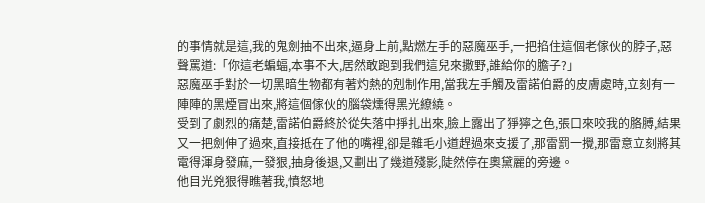的事情就是這,我的鬼劍抽不出來,逼身上前,點燃左手的惡魔巫手,一把掐住這個老傢伙的脖子,惡聲罵道:「你這老蝙蝠,本事不大,居然敢跑到我們這兒來撒野,誰給你的膽子?」
惡魔巫手對於一切黑暗生物都有著灼熱的剋制作用,當我左手觸及雷諾伯爵的皮膚處時,立刻有一陣陣的黑煙冒出來,將這個傢伙的腦袋燻得黑光繚繞。
受到了劇烈的痛楚,雷諾伯爵終於從失落中掙扎出來,臉上露出了猙獰之色,張口來咬我的胳膊,結果又一把劍伸了過來,直接抵在了他的嘴裡,卻是雜毛小道趕過來支援了,那雷罰一攪,那雷意立刻將其電得渾身發麻,一發狠,抽身後退,又劃出了幾道殘影,陡然停在奧黛麗的旁邊。
他目光兇狠得瞧著我,憤怒地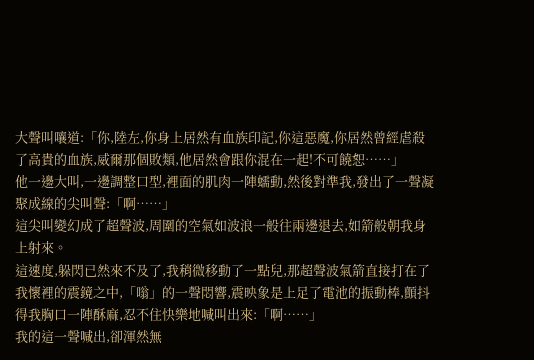大聲叫嚷道:「你,陸左,你身上居然有血族印記,你這惡魔,你居然曾經虐殺了高貴的血族,威爾那個敗類,他居然會跟你混在一起!不可饒恕……」
他一邊大叫,一邊調整口型,裡面的肌肉一陣蠕動,然後對準我,發出了一聲凝聚成線的尖叫聲:「啊……」
這尖叫變幻成了超聲波,周圍的空氣如波浪一般往兩邊退去,如箭般朝我身上射來。
這速度,躲閃已然來不及了,我稍微移動了一點兒,那超聲波氣箭直接打在了我懷裡的震鏡之中,「嗡」的一聲悶響,震映象是上足了電池的振動棒,顫抖得我胸口一陣酥麻,忍不住快樂地喊叫出來:「啊……」
我的這一聲喊出,卻渾然無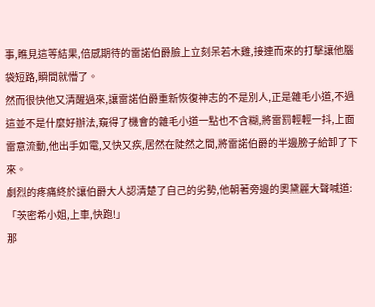事,瞧見這等結果,倍感期待的雷諾伯爵臉上立刻呆若木雞,接連而來的打擊讓他腦袋短路,瞬間就懵了。
然而很快他又清醒過來,讓雷諾伯爵重新恢復神志的不是別人,正是雜毛小道,不過這並不是什麼好辦法,窺得了機會的雜毛小道一點也不含糊,將雷罰輕輕一抖,上面雷意流動,他出手如電,又快又疾,居然在陡然之間,將雷諾伯爵的半邊膀子給卸了下來。
劇烈的疼痛終於讓伯爵大人認清楚了自己的劣勢,他朝著旁邊的奧黛麗大聲喊道:「茨密希小姐,上車,快跑!」
那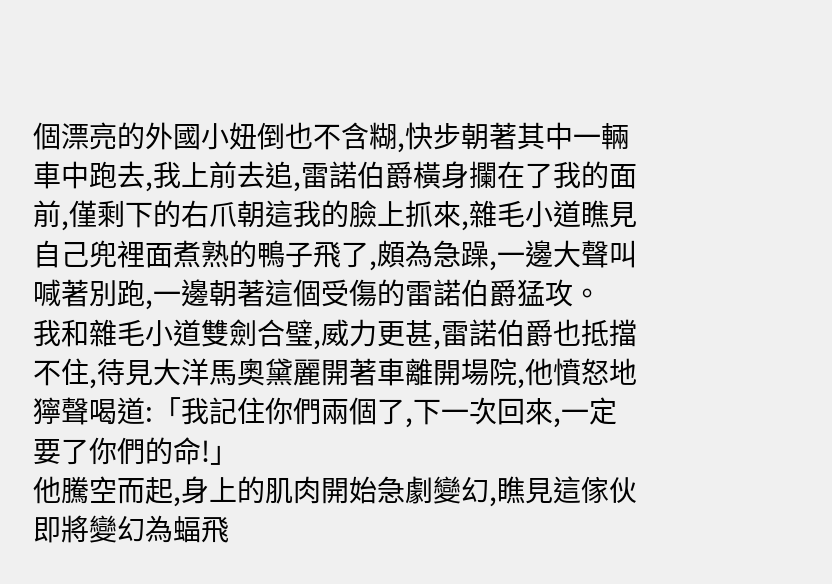個漂亮的外國小妞倒也不含糊,快步朝著其中一輛車中跑去,我上前去追,雷諾伯爵橫身攔在了我的面前,僅剩下的右爪朝這我的臉上抓來,雜毛小道瞧見自己兜裡面煮熟的鴨子飛了,頗為急躁,一邊大聲叫喊著別跑,一邊朝著這個受傷的雷諾伯爵猛攻。
我和雜毛小道雙劍合璧,威力更甚,雷諾伯爵也抵擋不住,待見大洋馬奧黛麗開著車離開場院,他憤怒地獰聲喝道:「我記住你們兩個了,下一次回來,一定要了你們的命!」
他騰空而起,身上的肌肉開始急劇變幻,瞧見這傢伙即將變幻為蝠飛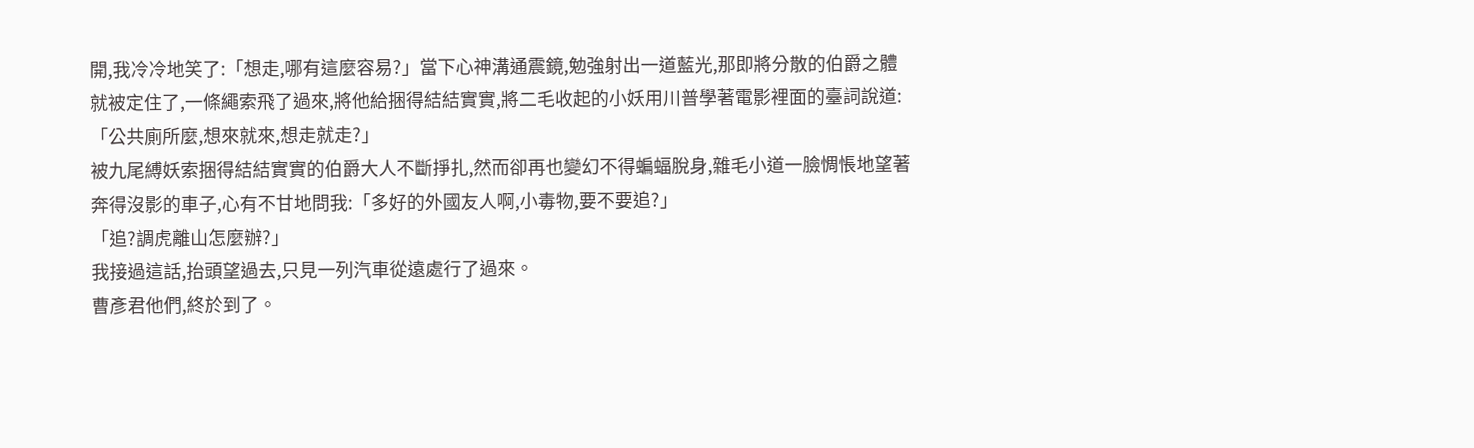開,我冷冷地笑了:「想走,哪有這麼容易?」當下心神溝通震鏡,勉強射出一道藍光,那即將分散的伯爵之體就被定住了,一條繩索飛了過來,將他給捆得結結實實,將二毛收起的小妖用川普學著電影裡面的臺詞說道:「公共廁所麼,想來就來,想走就走?」
被九尾縛妖索捆得結結實實的伯爵大人不斷掙扎,然而卻再也變幻不得蝙蝠脫身,雜毛小道一臉惆悵地望著奔得沒影的車子,心有不甘地問我:「多好的外國友人啊,小毒物,要不要追?」
「追?調虎離山怎麼辦?」
我接過這話,抬頭望過去,只見一列汽車從遠處行了過來。
曹彥君他們,終於到了。